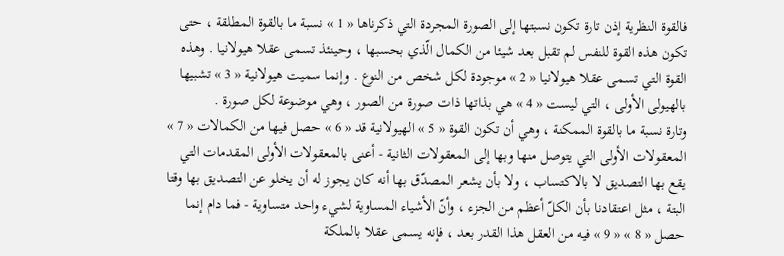فالقوة النظرية إذن تارة تكون نسبتها إلى الصورة المجردة التي ذكرناها « 1 » نسبة ما بالقوة المطلقة ، حتى تكون هذه القوة للنفس لم تقبل بعد شيئا من الكمال الّذي بحسبها ، وحينئذ تسمى عقلا هيولانيا . وهذه القوة التي تسمى عقلا هيولانيا « 2 » موجودة لكل شخص من النوع . وإنما سميت هيولانية « 3 » تشبيها بالهيولى الأولى ، التي ليست « 4 » هي بذاتها ذات صورة من الصور ، وهي موضوعة لكل صورة .
وتارة نسبة ما بالقوة الممكنة ، وهي أن تكون القوة « 5 » الهيولانية قد « 6 » حصل فيها من الكمالات « 7 » المعقولات الأولى التي يتوصل منها وبها إلى المعقولات الثانية - أعنى بالمعقولات الأولى المقدمات التي يقع بها التصديق لا بالاكتساب ، ولا بأن يشعر المصدّق بها أنه كان يجوز له أن يخلو عن التصديق بها وقتا البتة ، مثل اعتقادنا بأن الكلّ أعظم من الجزء ، وأنّ الأشياء المساوية لشيء واحد متساوية - فما دام إنما حصل « 8 » « 9 » فيه من العقل هذا القدر بعد ، فإنه يسمى عقلا بالملكة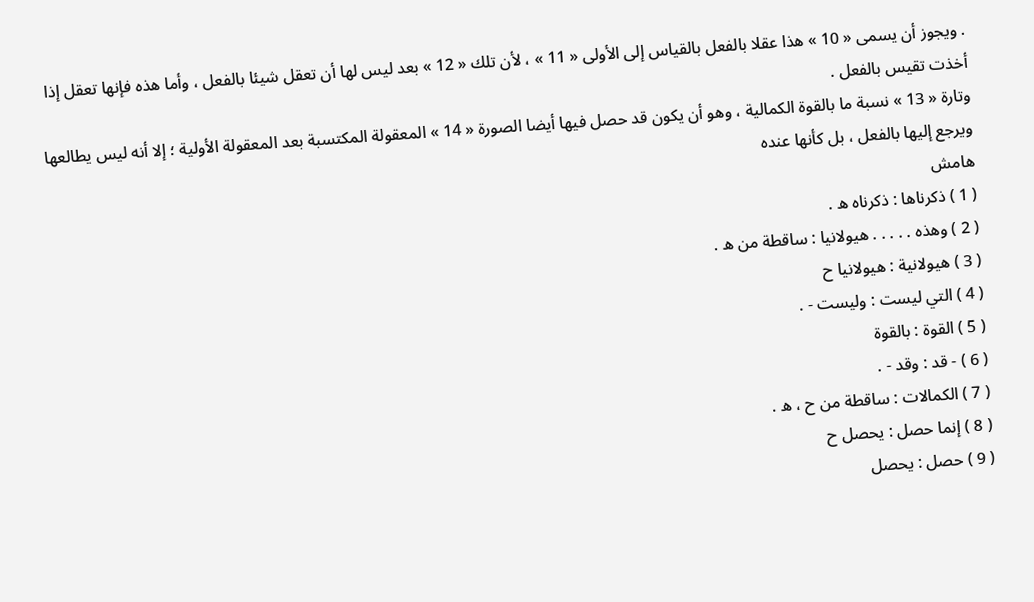. ويجوز أن يسمى « 10 » هذا عقلا بالفعل بالقياس إلى الأولى « 11 » ، لأن تلك « 12 » بعد ليس لها أن تعقل شيئا بالفعل ، وأما هذه فإنها تعقل إذا أخذت تقيس بالفعل .
وتارة « 13 » نسبة ما بالقوة الكمالية ، وهو أن يكون قد حصل فيها أيضا الصورة « 14 » المعقولة المكتسبة بعد المعقولة الأولية ؛ إلا أنه ليس يطالعها ويرجع إليها بالفعل ، بل كأنها عنده
هامش
( 1 ) ذكرناها : ذكرناه ه .
( 2 ) وهذه . . . . . هيولانيا : ساقطة من ه .
( 3 ) هيولانية : هيولانيا ح
( 4 ) التي ليست : وليست - .
( 5 ) القوة : بالقوة
( 6 ) - قد : وقد - .
( 7 ) الكمالات : ساقطة من ح ، ه .
( 8 ) إنما حصل : يحصل ح
( 9 ) حصل : يحصل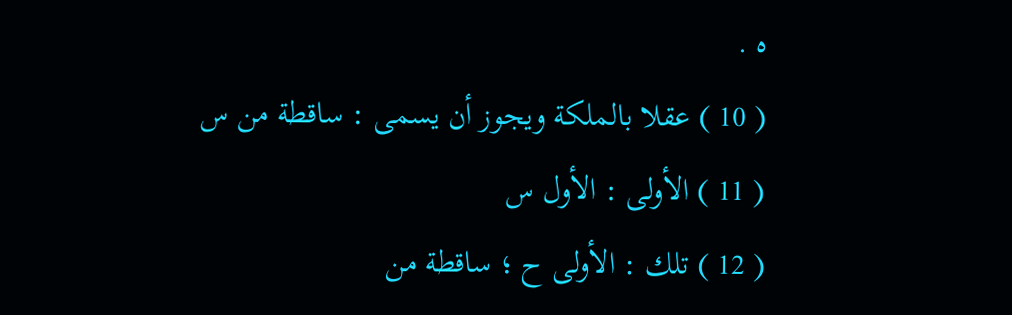ه .
( 10 ) عقلا بالملكة ويجوز أن يسمى : ساقطة من س
( 11 ) الأولى : الأول س
( 12 ) تلك : الأولى ح ؛ ساقطة من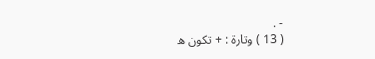- .
( 13 ) وتارة : + تكون ه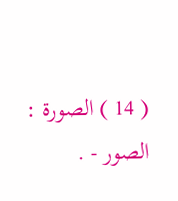( 14 ) الصورة : الصور - .